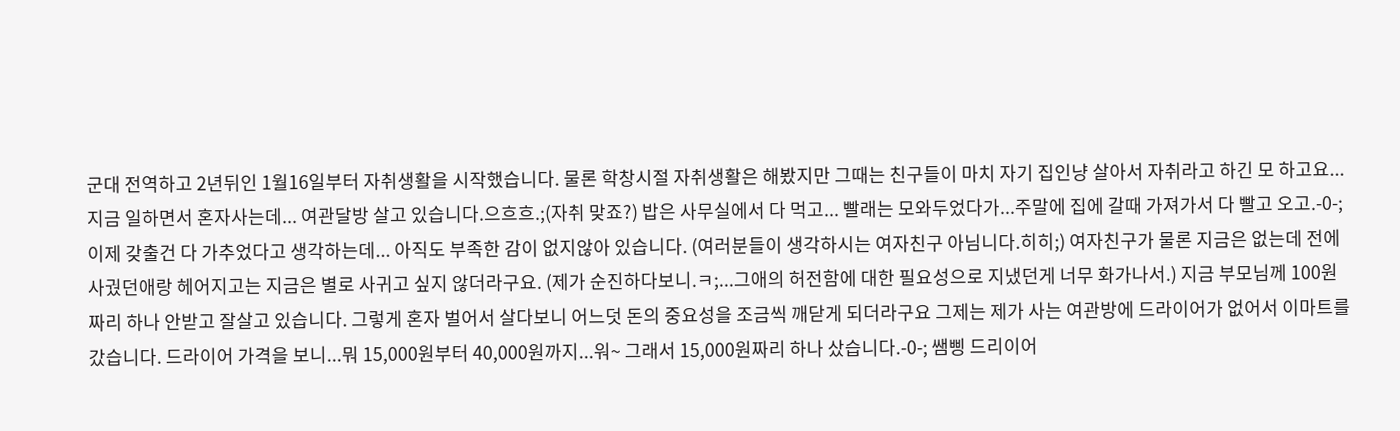군대 전역하고 2년뒤인 1월16일부터 자취생활을 시작했습니다. 물론 학창시절 자취생활은 해봤지만 그때는 친구들이 마치 자기 집인냥 살아서 자취라고 하긴 모 하고요... 지금 일하면서 혼자사는데... 여관달방 살고 있습니다.으흐흐.;(자취 맞죠?) 밥은 사무실에서 다 먹고... 빨래는 모와두었다가...주말에 집에 갈때 가져가서 다 빨고 오고.-0-; 이제 갖출건 다 가추었다고 생각하는데... 아직도 부족한 감이 없지않아 있습니다. (여러분들이 생각하시는 여자친구 아님니다.히히;) 여자친구가 물론 지금은 없는데 전에 사궜던애랑 헤어지고는 지금은 별로 사귀고 싶지 않더라구요. (제가 순진하다보니.ㅋ;...그애의 허전함에 대한 필요성으로 지냈던게 너무 화가나서.) 지금 부모님께 100원짜리 하나 안받고 잘살고 있습니다. 그렇게 혼자 벌어서 살다보니 어느덧 돈의 중요성을 조금씩 깨닫게 되더라구요 그제는 제가 사는 여관방에 드라이어가 없어서 이마트를 갔습니다. 드라이어 가격을 보니...뭐 15,000원부터 40,000원까지...워~ 그래서 15,000원짜리 하나 샀습니다.-0-; 쌤삥 드리이어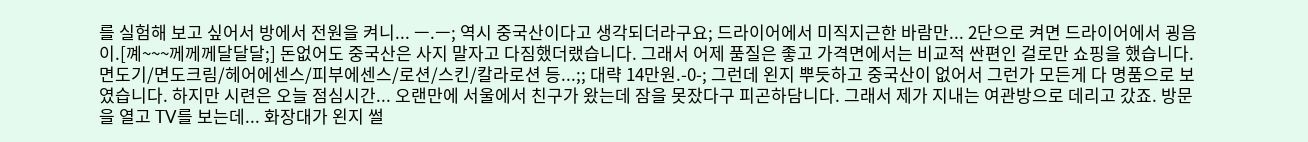를 실험해 보고 싶어서 방에서 전원을 켜니... ㅡ.ㅡ; 역시 중국산이다고 생각되더라구요; 드라이어에서 미직지근한 바람만... 2단으로 켜면 드라이어에서 굉음이.[꼐~~~께께께달달달;] 돈없어도 중국산은 사지 말자고 다짐했더랬습니다. 그래서 어제 품질은 좋고 가격면에서는 비교적 싼편인 걸로만 쇼핑을 했습니다. 면도기/면도크림/헤어에센스/피부에센스/로션/스킨/칼라로션 등...;; 대략 14만원.-0-; 그런데 왼지 뿌듯하고 중국산이 없어서 그런가 모든게 다 명품으로 보였습니다. 하지만 시련은 오늘 점심시간... 오랜만에 서울에서 친구가 왔는데 잠을 못잤다구 피곤하담니다. 그래서 제가 지내는 여관방으로 데리고 갔죠. 방문을 열고 TV를 보는데... 화장대가 왼지 썰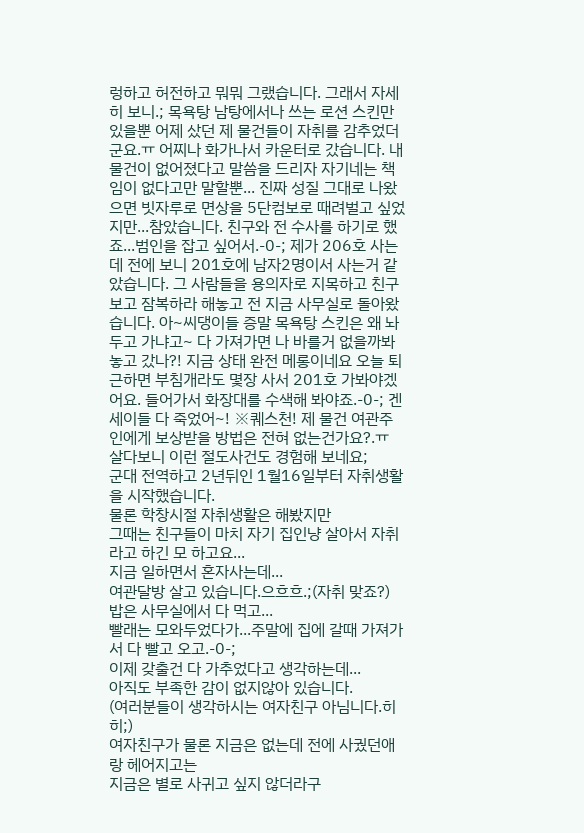렁하고 허전하고 뭐뭐 그랬습니다. 그래서 자세히 보니.; 목욕탕 남탕에서나 쓰는 로션 스킨만 있을뿐 어제 샀던 제 물건들이 자취를 감추었더군요.ㅠ 어찌나 화가나서 카운터로 갔습니다. 내 물건이 없어졌다고 말씀을 드리자 자기네는 책임이 없다고만 말할뿐... 진짜 성질 그대로 나왔으면 빗자루로 면상을 5단컴보로 때려벌고 싶었지만...참았습니다. 친구와 전 수사를 하기로 했죠...범인을 잡고 싶어서.-0-; 제가 206호 사는데 전에 보니 201호에 남자2명이서 사는거 같았습니다. 그 사람들을 용의자로 지목하고 친구보고 잠복하라 해놓고 전 지금 사무실로 돌아왔습니다. 아~씨댕이들 증말 목욕탕 스킨은 왜 놔두고 가냐고~ 다 가져가면 나 바를거 없을까봐 놓고 갔나?! 지금 상태 완전 메롱이네요 오늘 퇴근하면 부침개라도 몇장 사서 201호 가봐야겠어요. 들어가서 화장대를 수색해 봐야죠.-0-; 겐세이들 다 죽었어~! ※퀘스천! 제 물건 여관주인에게 보상받을 방법은 전혀 없는건가요?.ㅠ
살다보니 이런 절도사건도 경험해 보네요;
군대 전역하고 2년뒤인 1월16일부터 자취생활을 시작했습니다.
물론 학창시절 자취생활은 해봤지만
그때는 친구들이 마치 자기 집인냥 살아서 자취라고 하긴 모 하고요...
지금 일하면서 혼자사는데...
여관달방 살고 있습니다.으흐흐.;(자취 맞죠?)
밥은 사무실에서 다 먹고...
빨래는 모와두었다가...주말에 집에 갈때 가져가서 다 빨고 오고.-0-;
이제 갖출건 다 가추었다고 생각하는데...
아직도 부족한 감이 없지않아 있습니다.
(여러분들이 생각하시는 여자친구 아님니다.히히;)
여자친구가 물론 지금은 없는데 전에 사궜던애랑 헤어지고는
지금은 별로 사귀고 싶지 않더라구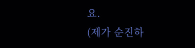요.
(제가 순진하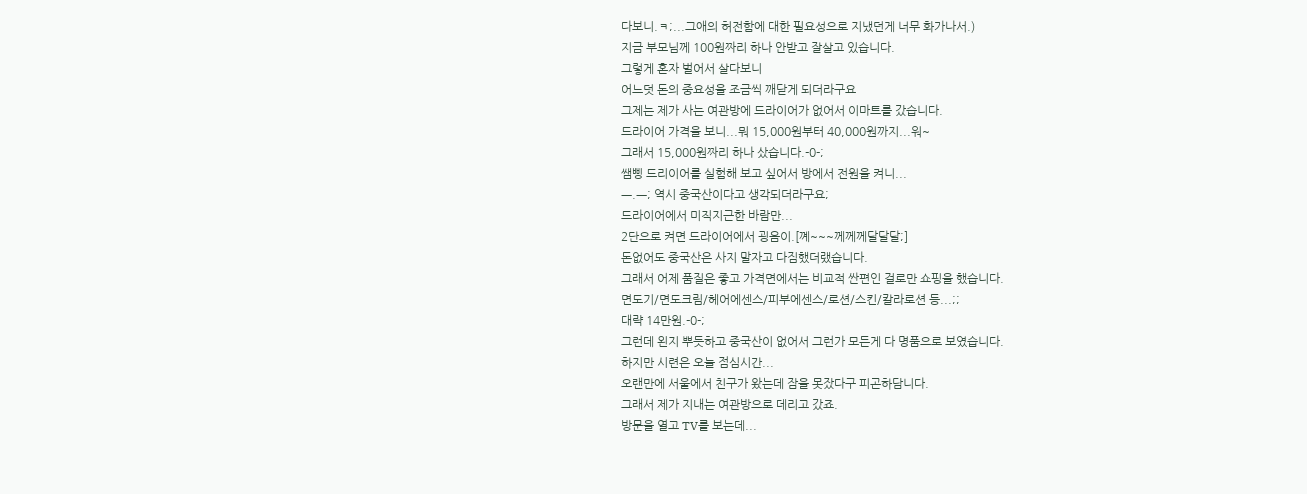다보니.ㅋ;...그애의 허전함에 대한 필요성으로 지냈던게 너무 화가나서.)
지금 부모님께 100원짜리 하나 안받고 잘살고 있습니다.
그렇게 혼자 벌어서 살다보니
어느덧 돈의 중요성을 조금씩 깨닫게 되더라구요
그제는 제가 사는 여관방에 드라이어가 없어서 이마트를 갔습니다.
드라이어 가격을 보니...뭐 15,000원부터 40,000원까지...워~
그래서 15,000원짜리 하나 샀습니다.-0-;
쌤삥 드리이어를 실험해 보고 싶어서 방에서 전원을 켜니...
ㅡ.ㅡ; 역시 중국산이다고 생각되더라구요;
드라이어에서 미직지근한 바람만...
2단으로 켜면 드라이어에서 굉음이.[꼐~~~께께께달달달;]
돈없어도 중국산은 사지 말자고 다짐했더랬습니다.
그래서 어제 품질은 좋고 가격면에서는 비교적 싼편인 걸로만 쇼핑을 했습니다.
면도기/면도크림/헤어에센스/피부에센스/로션/스킨/칼라로션 등...;;
대략 14만원.-0-;
그런데 왼지 뿌듯하고 중국산이 없어서 그런가 모든게 다 명품으로 보였습니다.
하지만 시련은 오늘 점심시간...
오랜만에 서울에서 친구가 왔는데 잠을 못잤다구 피곤하담니다.
그래서 제가 지내는 여관방으로 데리고 갔죠.
방문을 열고 TV를 보는데...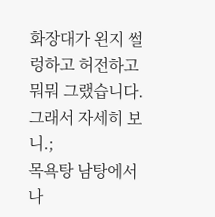화장대가 왼지 썰렁하고 허전하고 뭐뭐 그랬습니다.
그래서 자세히 보니.;
목욕탕 남탕에서나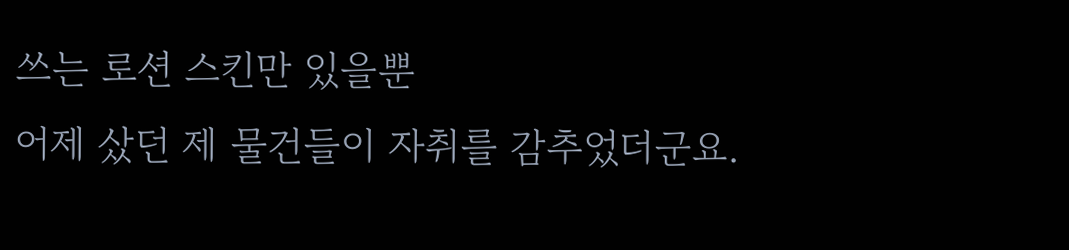쓰는 로션 스킨만 있을뿐
어제 샀던 제 물건들이 자취를 감추었더군요.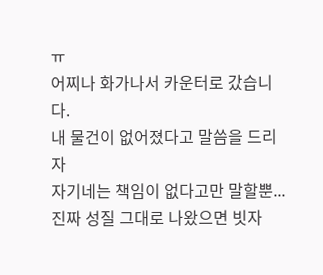ㅠ
어찌나 화가나서 카운터로 갔습니다.
내 물건이 없어졌다고 말씀을 드리자
자기네는 책임이 없다고만 말할뿐...
진짜 성질 그대로 나왔으면 빗자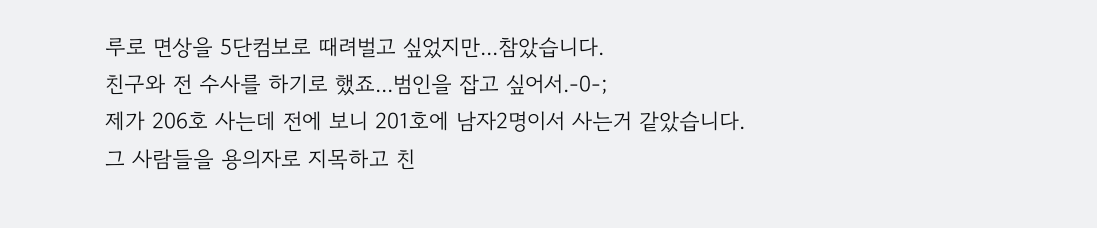루로 면상을 5단컴보로 때려벌고 싶었지만...참았습니다.
친구와 전 수사를 하기로 했죠...범인을 잡고 싶어서.-0-;
제가 206호 사는데 전에 보니 201호에 남자2명이서 사는거 같았습니다.
그 사람들을 용의자로 지목하고 친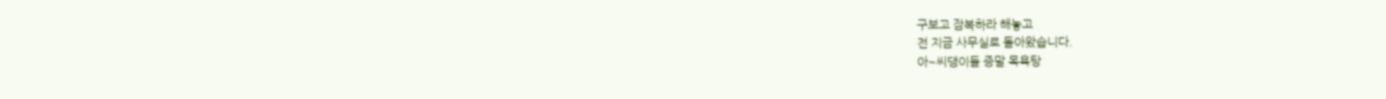구보고 잠복하라 해놓고
전 지금 사무실로 돌아왔습니다.
아~씨댕이들 증말 목욕탕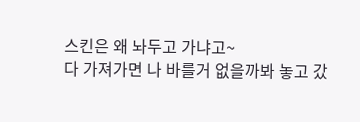스킨은 왜 놔두고 가냐고~
다 가져가면 나 바를거 없을까봐 놓고 갔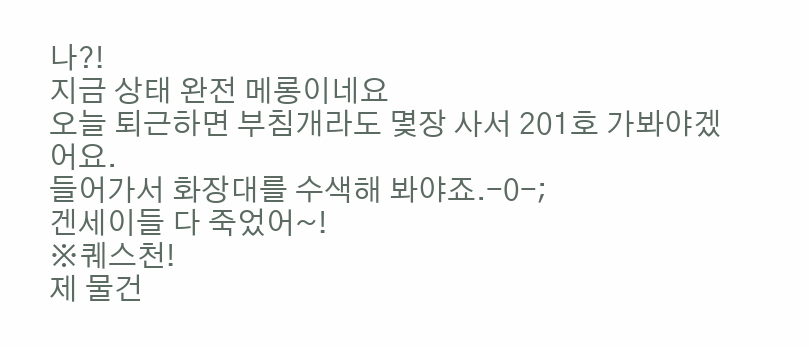나?!
지금 상태 완전 메롱이네요
오늘 퇴근하면 부침개라도 몇장 사서 201호 가봐야겠어요.
들어가서 화장대를 수색해 봐야죠.-0-;
겐세이들 다 죽었어~!
※퀘스천!
제 물건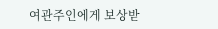여관주인에게 보상받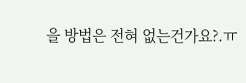을 방법은 전혀 없는건가요?.ㅠ